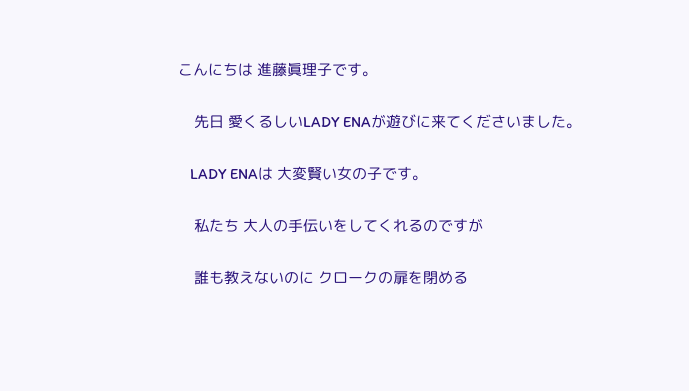こんにちは 進藤眞理子です。

    先日 愛くるしいLADY ENAが遊びに来てくださいました。

    LADY ENAは 大変賢い女の子です。

    私たち 大人の手伝いをしてくれるのですが

    誰も教えないのに クロークの扉を閉める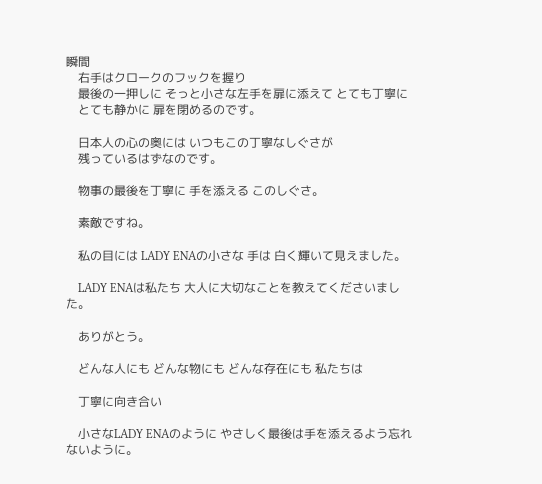瞬間
    右手はクロークのフックを握り
    最後の一押しに そっと小さな左手を扉に添えて とても丁寧に
    とても静かに 扉を閉めるのです。

    日本人の心の奥には いつもこの丁寧なしぐさが
    残っているはずなのです。

    物事の最後を丁寧に 手を添える このしぐさ。

    素敵ですね。

    私の目には LADY ENAの小さな 手は 白く輝いて見えました。

    LADY ENAは私たち 大人に大切なことを教えてくださいました。

    ありがとう。

    どんな人にも どんな物にも どんな存在にも 私たちは

    丁寧に向き合い

    小さなLADY ENAのように やさしく最後は手を添えるよう忘れないように。